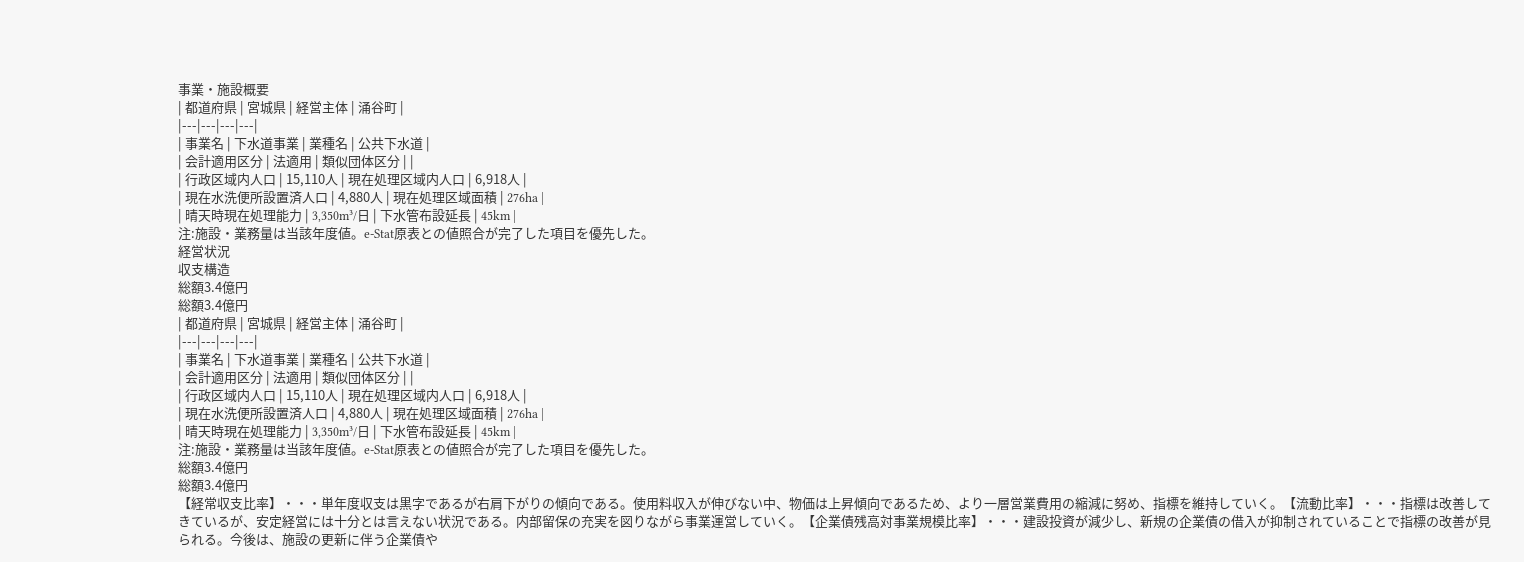事業・施設概要
| 都道府県 | 宮城県 | 経営主体 | 涌谷町 |
|---|---|---|---|
| 事業名 | 下水道事業 | 業種名 | 公共下水道 |
| 会計適用区分 | 法適用 | 類似団体区分 | |
| 行政区域内人口 | 15,110人 | 現在処理区域内人口 | 6,918人 |
| 現在水洗便所設置済人口 | 4,880人 | 現在処理区域面積 | 276ha |
| 晴天時現在処理能力 | 3,350m³/日 | 下水管布設延長 | 45km |
注:施設・業務量は当該年度値。e-Stat原表との値照合が完了した項目を優先した。
経営状況
収支構造
総額3.4億円
総額3.4億円
| 都道府県 | 宮城県 | 経営主体 | 涌谷町 |
|---|---|---|---|
| 事業名 | 下水道事業 | 業種名 | 公共下水道 |
| 会計適用区分 | 法適用 | 類似団体区分 | |
| 行政区域内人口 | 15,110人 | 現在処理区域内人口 | 6,918人 |
| 現在水洗便所設置済人口 | 4,880人 | 現在処理区域面積 | 276ha |
| 晴天時現在処理能力 | 3,350m³/日 | 下水管布設延長 | 45km |
注:施設・業務量は当該年度値。e-Stat原表との値照合が完了した項目を優先した。
総額3.4億円
総額3.4億円
【経常収支比率】・・・単年度収支は黒字であるが右肩下がりの傾向である。使用料収入が伸びない中、物価は上昇傾向であるため、より一層営業費用の縮減に努め、指標を維持していく。【流動比率】・・・指標は改善してきているが、安定経営には十分とは言えない状況である。内部留保の充実を図りながら事業運営していく。【企業債残高対事業規模比率】・・・建設投資が減少し、新規の企業債の借入が抑制されていることで指標の改善が見られる。今後は、施設の更新に伴う企業債や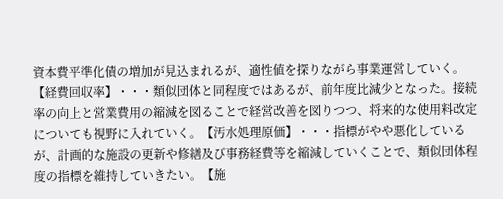資本費平準化債の増加が見込まれるが、適性値を探りながら事業運営していく。【経費回収率】・・・類似団体と同程度ではあるが、前年度比減少となった。接続率の向上と営業費用の縮減を図ることで経営改善を図りつつ、将来的な使用料改定についても視野に入れていく。【汚水処理原価】・・・指標がやや悪化しているが、計画的な施設の更新や修繕及び事務経費等を縮減していくことで、類似団体程度の指標を維持していきたい。【施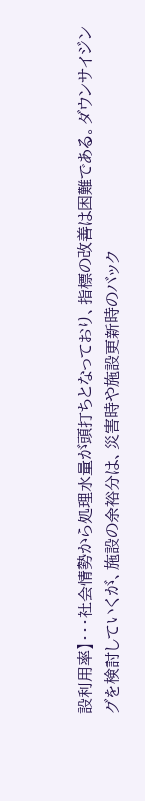設利用率】・・・社会情勢から処理水量が頭打ちとなっており、指標の改善は困難である。ダウンサイジングを検討していくが、施設の余裕分は、災害時や施設更新時のバック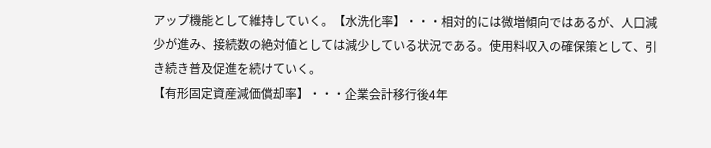アップ機能として維持していく。【水洗化率】・・・相対的には微増傾向ではあるが、人口減少が進み、接続数の絶対値としては減少している状況である。使用料収入の確保策として、引き続き普及促進を続けていく。
【有形固定資産減価償却率】・・・企業会計移行後4年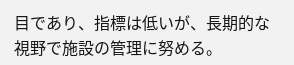目であり、指標は低いが、長期的な視野で施設の管理に努める。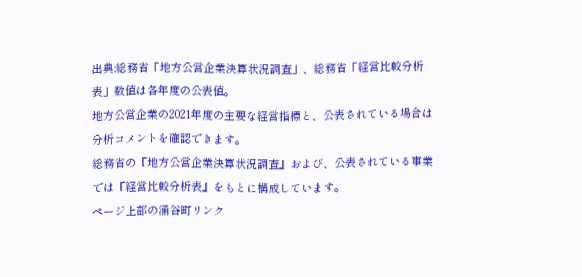出典:総務省「地方公営企業決算状況調査」、総務省「経営比較分析表」数値は各年度の公表値。
地方公営企業の2021年度の主要な経営指標と、公表されている場合は分析コメントを確認できます。
総務省の『地方公営企業決算状況調査』および、公表されている事業では『経営比較分析表』をもとに構成しています。
ページ上部の涌谷町リンク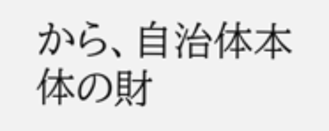から、自治体本体の財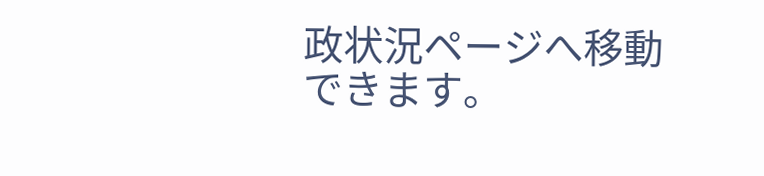政状況ページへ移動できます。